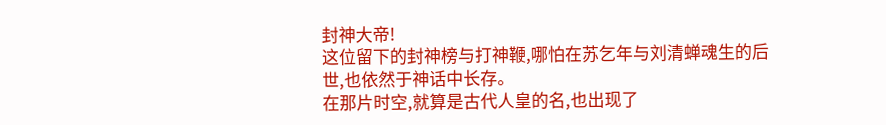封神大帝!
这位留下的封神榜与打神鞭,哪怕在苏乞年与刘清蝉魂生的后世,也依然于神话中长存。
在那片时空,就算是古代人皇的名,也出现了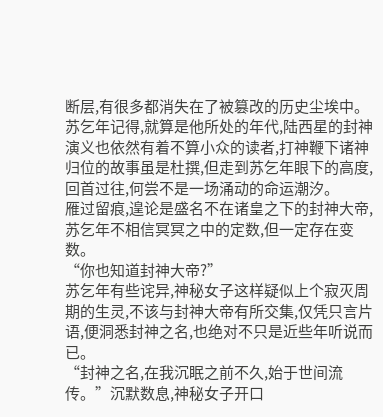断层,有很多都消失在了被篡改的历史尘埃中。
苏乞年记得,就算是他所处的年代,陆西星的封神演义也依然有着不算小众的读者,打神鞭下诸神归位的故事虽是杜撰,但走到苏乞年眼下的高度,回首过往,何尝不是一场涌动的命运潮汐。
雁过留痕,遑论是盛名不在诸皇之下的封神大帝,苏乞年不相信冥冥之中的定数,但一定存在变数。
“你也知道封神大帝?”
苏乞年有些诧异,神秘女子这样疑似上个寂灭周期的生灵,不该与封神大帝有所交集,仅凭只言片语,便洞悉封神之名,也绝对不只是近些年听说而已。
“封神之名,在我沉眠之前不久,始于世间流传。”沉默数息,神秘女子开口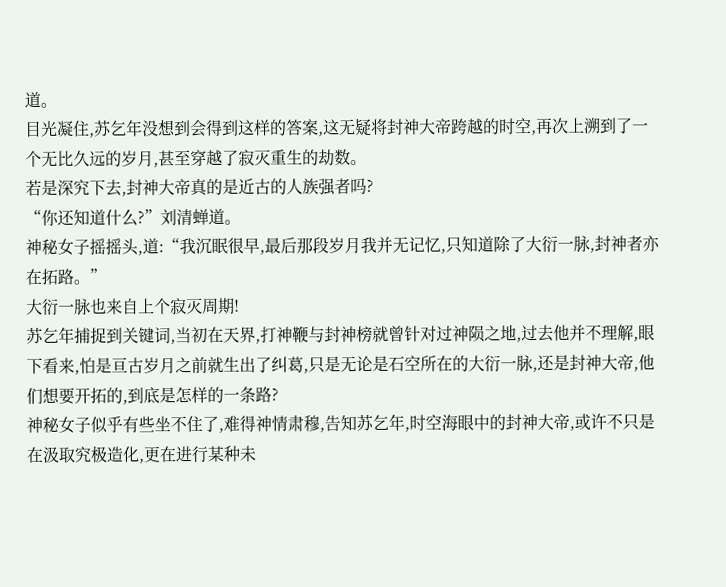道。
目光凝住,苏乞年没想到会得到这样的答案,这无疑将封神大帝跨越的时空,再次上溯到了一个无比久远的岁月,甚至穿越了寂灭重生的劫数。
若是深究下去,封神大帝真的是近古的人族强者吗?
“你还知道什么?”刘清蝉道。
神秘女子摇摇头,道:“我沉眠很早,最后那段岁月我并无记忆,只知道除了大衍一脉,封神者亦在拓路。”
大衍一脉也来自上个寂灭周期!
苏乞年捕捉到关键词,当初在天界,打神鞭与封神榜就曾针对过神陨之地,过去他并不理解,眼下看来,怕是亘古岁月之前就生出了纠葛,只是无论是石空所在的大衍一脉,还是封神大帝,他们想要开拓的,到底是怎样的一条路?
神秘女子似乎有些坐不住了,难得神情肃穆,告知苏乞年,时空海眼中的封神大帝,或许不只是在汲取究极造化,更在进行某种未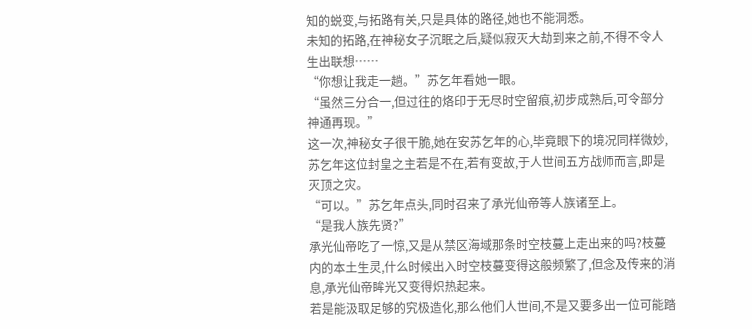知的蜕变,与拓路有关,只是具体的路径,她也不能洞悉。
未知的拓路,在神秘女子沉眠之后,疑似寂灭大劫到来之前,不得不令人生出联想……
“你想让我走一趟。”苏乞年看她一眼。
“虽然三分合一,但过往的烙印于无尽时空留痕,初步成熟后,可令部分神通再现。”
这一次,神秘女子很干脆,她在安苏乞年的心,毕竟眼下的境况同样微妙,苏乞年这位封皇之主若是不在,若有变故,于人世间五方战师而言,即是灭顶之灾。
“可以。”苏乞年点头,同时召来了承光仙帝等人族诸至上。
“是我人族先贤?”
承光仙帝吃了一惊,又是从禁区海域那条时空枝蔓上走出来的吗?枝蔓内的本土生灵,什么时候出入时空枝蔓变得这般频繁了,但念及传来的消息,承光仙帝眸光又变得炽热起来。
若是能汲取足够的究极造化,那么他们人世间,不是又要多出一位可能踏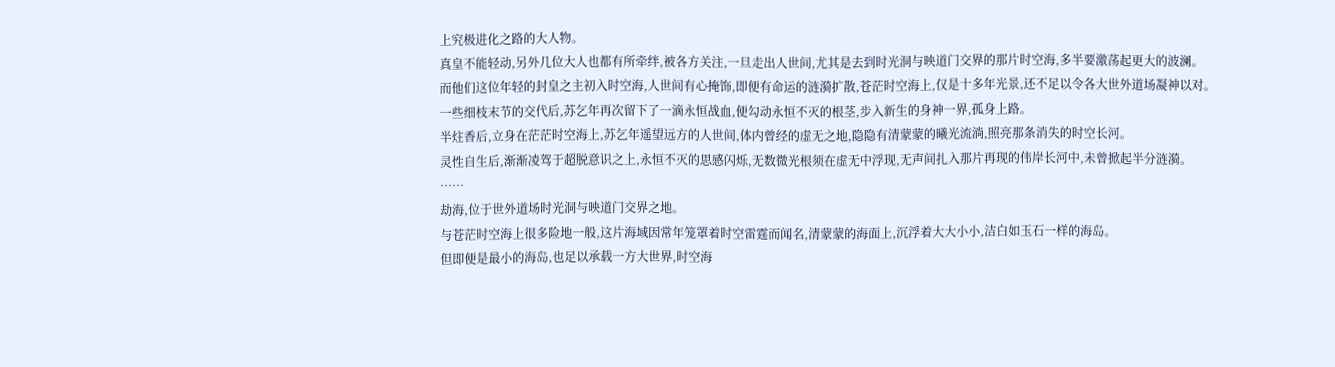上究极进化之路的大人物。
真皇不能轻动,另外几位大人也都有所牵绊,被各方关注,一旦走出人世间,尤其是去到时光洞与映道门交界的那片时空海,多半要激荡起更大的波澜。
而他们这位年轻的封皇之主初入时空海,人世间有心掩饰,即便有命运的涟漪扩散,苍茫时空海上,仅是十多年光景,还不足以令各大世外道场凝神以对。
一些细枝末节的交代后,苏乞年再次留下了一滴永恒战血,便勾动永恒不灭的根茎,步入新生的身神一界,孤身上路。
半炷香后,立身在茫茫时空海上,苏乞年遥望远方的人世间,体内曾经的虚无之地,隐隐有清蒙蒙的曦光流淌,照亮那条消失的时空长河。
灵性自生后,渐渐凌驾于超脱意识之上,永恒不灭的思感闪烁,无数微光根须在虚无中浮现,无声间扎入那片再现的伟岸长河中,未曾掀起半分涟漪。
……
劫海,位于世外道场时光洞与映道门交界之地。
与苍茫时空海上很多险地一般,这片海域因常年笼罩着时空雷霆而闻名,清蒙蒙的海面上,沉浮着大大小小,洁白如玉石一样的海岛。
但即便是最小的海岛,也足以承载一方大世界,时空海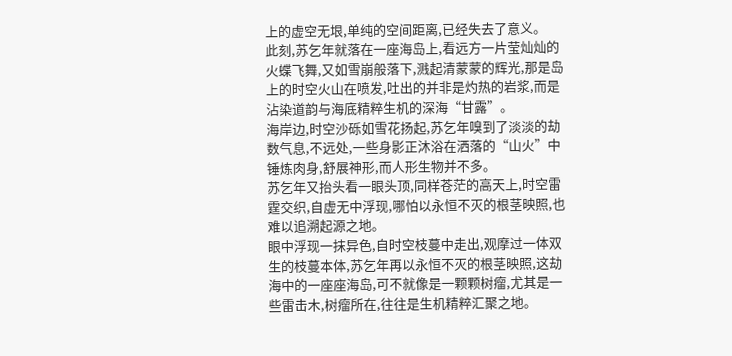上的虚空无垠,单纯的空间距离,已经失去了意义。
此刻,苏乞年就落在一座海岛上,看远方一片莹灿灿的火蝶飞舞,又如雪崩般落下,溅起清蒙蒙的辉光,那是岛上的时空火山在喷发,吐出的并非是灼热的岩浆,而是沾染道韵与海底精粹生机的深海“甘露”。
海岸边,时空沙砾如雪花扬起,苏乞年嗅到了淡淡的劫数气息,不远处,一些身影正沐浴在洒落的“山火”中锤炼肉身,舒展神形,而人形生物并不多。
苏乞年又抬头看一眼头顶,同样苍茫的高天上,时空雷霆交织,自虚无中浮现,哪怕以永恒不灭的根茎映照,也难以追溯起源之地。
眼中浮现一抹异色,自时空枝蔓中走出,观摩过一体双生的枝蔓本体,苏乞年再以永恒不灭的根茎映照,这劫海中的一座座海岛,可不就像是一颗颗树瘤,尤其是一些雷击木,树瘤所在,往往是生机精粹汇聚之地。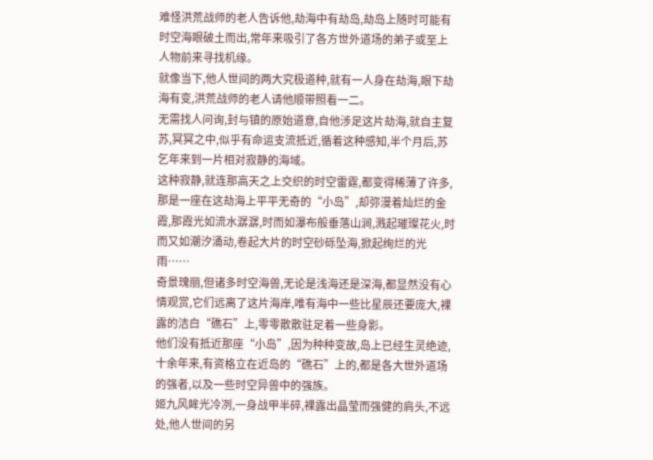难怪洪荒战师的老人告诉他,劫海中有劫岛,劫岛上随时可能有时空海眼破土而出,常年来吸引了各方世外道场的弟子或至上人物前来寻找机缘。
就像当下,他人世间的两大究极道种,就有一人身在劫海,眼下劫海有变,洪荒战师的老人请他顺带照看一二。
无需找人问询,封与镇的原始道意,自他涉足这片劫海,就自主复苏,冥冥之中,似乎有命运支流抵近,循着这种感知,半个月后,苏乞年来到一片相对寂静的海域。
这种寂静,就连那高天之上交织的时空雷霆,都变得稀薄了许多,那是一座在这劫海上平平无奇的“小岛”,却弥漫着灿烂的金霞,那霞光如流水潺潺,时而如瀑布般垂落山涧,溅起璀璨花火,时而又如潮汐涌动,卷起大片的时空砂砾坠海,掀起绚烂的光雨……
奇景瑰丽,但诸多时空海兽,无论是浅海还是深海,都显然没有心情观赏,它们远离了这片海岸,唯有海中一些比星辰还要庞大,裸露的洁白“礁石”上,零零散散驻足着一些身影。
他们没有抵近那座“小岛”,因为种种变故,岛上已经生灵绝迹,十余年来,有资格立在近岛的“礁石”上的,都是各大世外道场的强者,以及一些时空异兽中的强族。
姬九风眸光冷冽,一身战甲半碎,裸露出晶莹而强健的肩头,不远处,他人世间的另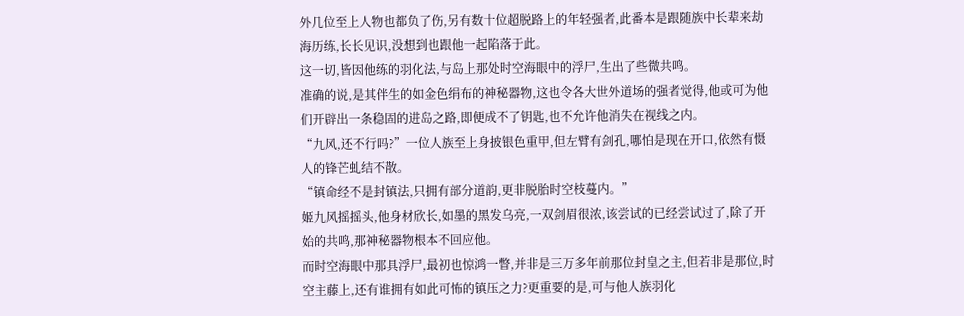外几位至上人物也都负了伤,另有数十位超脱路上的年轻强者,此番本是跟随族中长辈来劫海历练,长长见识,没想到也跟他一起陷落于此。
这一切,皆因他练的羽化法,与岛上那处时空海眼中的浮尸,生出了些微共鸣。
准确的说,是其伴生的如金色绢布的神秘器物,这也令各大世外道场的强者觉得,他或可为他们开辟出一条稳固的进岛之路,即便成不了钥匙,也不允许他消失在视线之内。
“九风,还不行吗?”一位人族至上身披银色重甲,但左臂有剑孔,哪怕是现在开口,依然有慑人的锋芒虬结不散。
“镇命经不是封镇法,只拥有部分道韵,更非脱胎时空枝蔓内。”
姬九风摇摇头,他身材欣长,如墨的黑发乌亮,一双剑眉很浓,该尝试的已经尝试过了,除了开始的共鸣,那神秘器物根本不回应他。
而时空海眼中那具浮尸,最初也惊鸿一瞥,并非是三万多年前那位封皇之主,但若非是那位,时空主藤上,还有谁拥有如此可怖的镇压之力?更重要的是,可与他人族羽化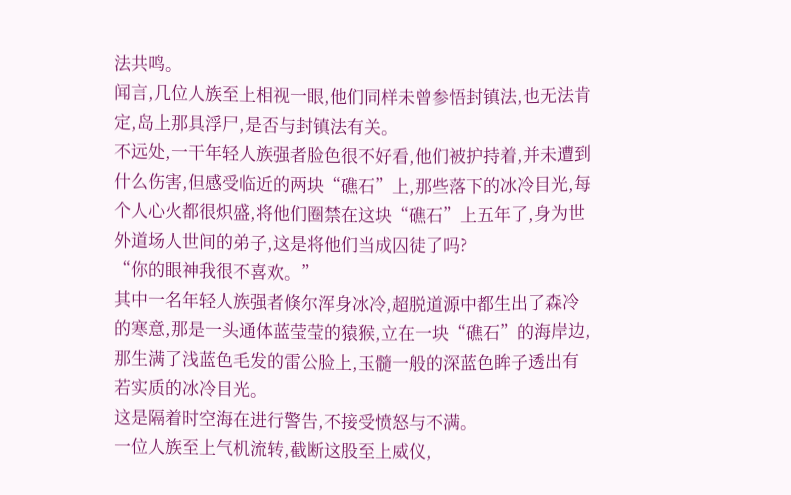法共鸣。
闻言,几位人族至上相视一眼,他们同样未曾参悟封镇法,也无法肯定,岛上那具浮尸,是否与封镇法有关。
不远处,一干年轻人族强者脸色很不好看,他们被护持着,并未遭到什么伤害,但感受临近的两块“礁石”上,那些落下的冰冷目光,每个人心火都很炽盛,将他们圈禁在这块“礁石”上五年了,身为世外道场人世间的弟子,这是将他们当成囚徒了吗?
“你的眼神我很不喜欢。”
其中一名年轻人族强者倏尔浑身冰冷,超脱道源中都生出了森冷的寒意,那是一头通体蓝莹莹的猿猴,立在一块“礁石”的海岸边,那生满了浅蓝色毛发的雷公脸上,玉髓一般的深蓝色眸子透出有若实质的冰冷目光。
这是隔着时空海在进行警告,不接受愤怒与不满。
一位人族至上气机流转,截断这股至上威仪,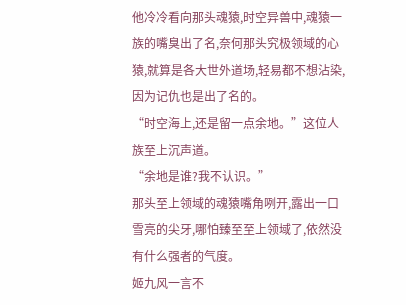他冷冷看向那头魂猿,时空异兽中,魂猿一族的嘴臭出了名,奈何那头究极领域的心猿,就算是各大世外道场,轻易都不想沾染,因为记仇也是出了名的。
“时空海上,还是留一点余地。”这位人族至上沉声道。
“余地是谁?我不认识。”
那头至上领域的魂猿嘴角咧开,露出一口雪亮的尖牙,哪怕臻至至上领域了,依然没有什么强者的气度。
姬九风一言不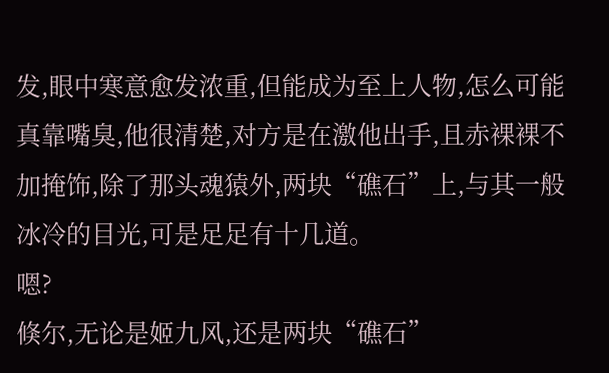发,眼中寒意愈发浓重,但能成为至上人物,怎么可能真靠嘴臭,他很清楚,对方是在激他出手,且赤裸裸不加掩饰,除了那头魂猿外,两块“礁石”上,与其一般冰冷的目光,可是足足有十几道。
嗯?
倏尔,无论是姬九风,还是两块“礁石”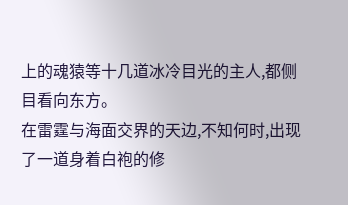上的魂猿等十几道冰冷目光的主人,都侧目看向东方。
在雷霆与海面交界的天边,不知何时,出现了一道身着白袍的修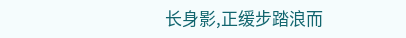长身影,正缓步踏浪而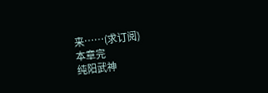来……(求订阅)
本章完
纯阳武神